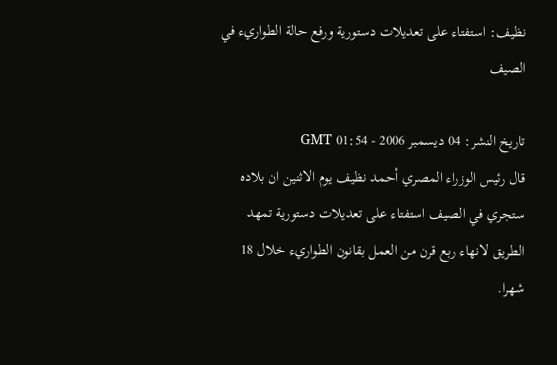نظيف: استفتاء على تعديلات دستورية ورفع حالة الطواريء في الصيف

تاريخ النشر: 04 ديسمبر 2006 - 01:54 GMT
قال رئيس الوزراء المصري أحمد نظيف يوم الاثنين ان بلاده ستجري في الصيف استفتاء على تعديلات دستورية تمهد الطريق لانهاء ربع قرن من العمل بقانون الطواريء خلال 18 شهرا.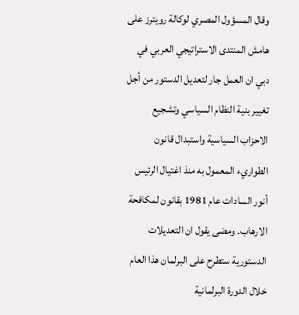وقال المسؤول المصري لوكالة رويترز على هامش المنتدى الاستراتيجي العربي في دبي ان العمل جار لتعديل الدستور من أجل تغيير بنية النظام السياسي وتشجيع الاحزاب السياسية واستبدال قانون الطواريء المعمول به منذ اغتيال الرئيس أنور السادات عام 1981 بقانون لمكافحة الارهاب. ومضى يقول ان التعديلات الدستورية ستطرح على البرلمان هذا العام خلال الدورة البرلمانية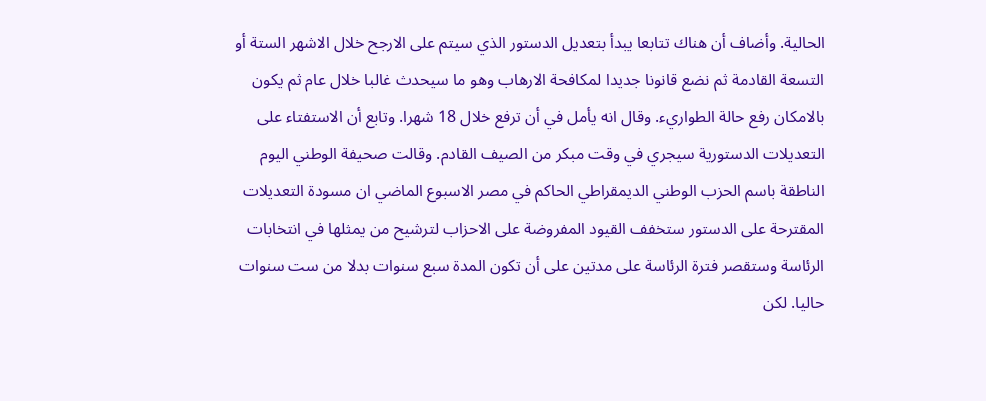الحالية. وأضاف أن هناك تتابعا يبدأ بتعديل الدستور الذي سيتم على الارجح خلال الاشهر الستة أو التسعة القادمة ثم نضع قانونا جديدا لمكافحة الارهاب وهو ما سيحدث غالبا خلال عام ثم يكون بالامكان رفع حالة الطواريء. وقال انه يأمل في أن ترفع خلال 18 شهرا. وتابع أن الاستفتاء على التعديلات الدستورية سيجري في وقت مبكر من الصيف القادم. وقالت صحيفة الوطني اليوم الناطقة باسم الحزب الوطني الديمقراطي الحاكم في مصر الاسبوع الماضي ان مسودة التعديلات المقترحة على الدستور ستخفف القيود المفروضة على الاحزاب لترشيح من يمثلها في انتخابات الرئاسة وستقصر فترة الرئاسة على مدتين على أن تكون المدة سبع سنوات بدلا من ست سنوات حاليا. لكن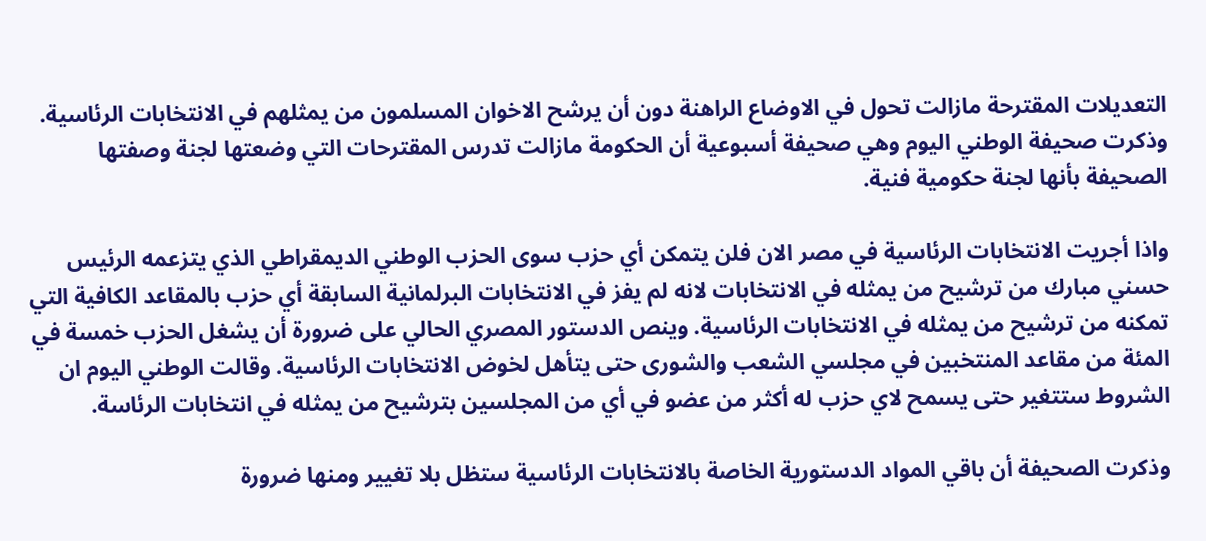التعديلات المقترحة مازالت تحول في الاوضاع الراهنة دون أن يرشح الاخوان المسلمون من يمثلهم في الانتخابات الرئاسية. وذكرت صحيفة الوطني اليوم وهي صحيفة أسبوعية أن الحكومة مازالت تدرس المقترحات التي وضعتها لجنة وصفتها الصحيفة بأنها لجنة حكومية فنية.

واذا أجريت الانتخابات الرئاسية في مصر الان فلن يتمكن أي حزب سوى الحزب الوطني الديمقراطي الذي يتزعمه الرئيس حسني مبارك من ترشيح من يمثله في الانتخابات لانه لم يفز في الانتخابات البرلمانية السابقة أي حزب بالمقاعد الكافية التي تمكنه من ترشيح من يمثله في الانتخابات الرئاسية. وينص الدستور المصري الحالي على ضرورة أن يشغل الحزب خمسة في المئة من مقاعد المنتخبين في مجلسي الشعب والشورى حتى يتأهل لخوض الانتخابات الرئاسية. وقالت الوطني اليوم ان الشروط ستتغير حتى يسمح لاي حزب له أكثر من عضو في أي من المجلسين بترشيح من يمثله في انتخابات الرئاسة.

وذكرت الصحيفة أن باقي المواد الدستورية الخاصة بالانتخابات الرئاسية ستظل بلا تغيير ومنها ضرورة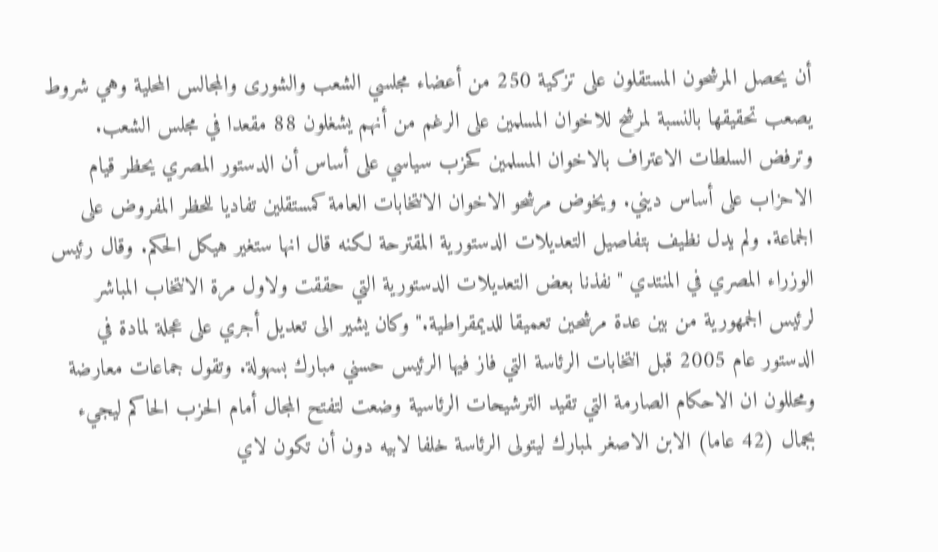أن يحصل المرشحون المستقلون على تزكية 250 من أعضاء مجلسي الشعب والشورى والمجالس المحلية وهي شروط يصعب تحقيقها بالنسبة لمرشح للاخوان المسلمين على الرغم من أنهم يشغلون 88 مقعدا في مجلس الشعب. وترفض السلطات الاعتراف بالاخوان المسلمين كحزب سياسي على أساس أن الدستور المصري يحظر قيام الاحزاب على أساس ديني. ويخوض مرشحو الاخوان الانتخابات العامة كمستقلين تفاديا للحظر المفروض على الجماعة. ولم يدل نظيف بتفاصيل التعديلات الدستورية المقترحة لكنه قال انها ستغير هيكل الحكم. وقال رئيس الوزراء المصري في المنتدي "نفذنا بعض التعديلات الدستورية التي حققت ولاول مرة الانتخاب المباشر لرئيس الجمهورية من بين عدة مرشحين تعميقا للديمقراطية." وكان يشير الى تعديل أجري على عجلة لمادة في الدستور عام 2005 قبل انتخابات الرئاسة التي فاز فيها الرئيس حسني مبارك بسهولة. وتقول جماعات معارضة ومحللون ان الاحكام الصارمة التي تقيد الترشيحات الرئاسية وضعت لتفتح المجال أمام الحزب الحاكم ليجيء بجمال (42 عاما) الابن الاصغر لمبارك ليتولى الرئاسة خلفا لابيه دون أن تكون لاي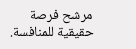مرشح فرصة حقيقية للمنافسة.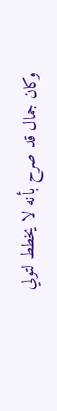وكان جمال قد صرح بأنه لا يخطط لتولي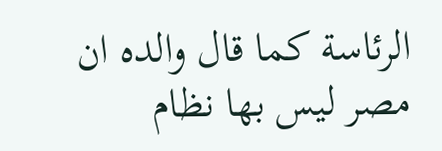الرئاسة كما قال والده ان مصر ليس بها نظام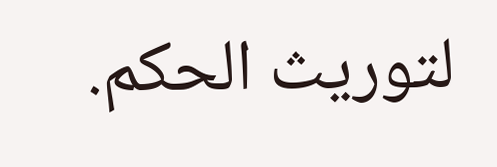لتوريث الحكم.